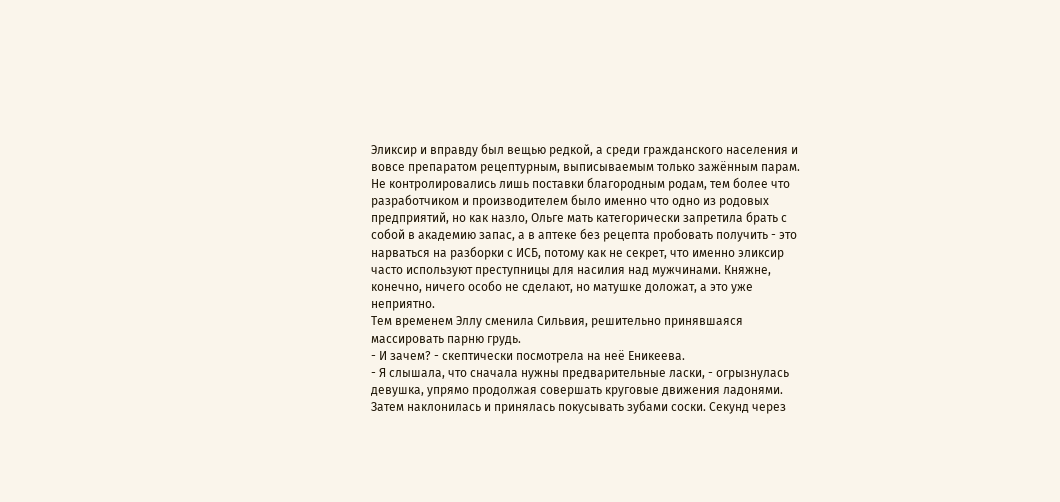Эликсир и вправду был вещью редкой, а среди гражданского населения и вовсе препаратом рецептурным, выписываемым только зажённым парам. Не контролировались лишь поставки благородным родам, тем более что разработчиком и производителем было именно что одно из родовых предприятий, но как назло, Ольге мать категорически запретила брать с собой в академию запас, а в аптеке без рецепта пробовать получить - это нарваться на разборки с ИСБ, потому как не секрет, что именно эликсир часто используют преступницы для насилия над мужчинами. Княжне, конечно, ничего особо не сделают, но матушке доложат, а это уже неприятно.
Тем временем Эллу сменила Сильвия, решительно принявшаяся массировать парню грудь.
- И зачем? - скептически посмотрела на неё Еникеева.
- Я слышала, что сначала нужны предварительные ласки, - огрызнулась девушка, упрямо продолжая совершать круговые движения ладонями. Затем наклонилась и принялась покусывать зубами соски. Секунд через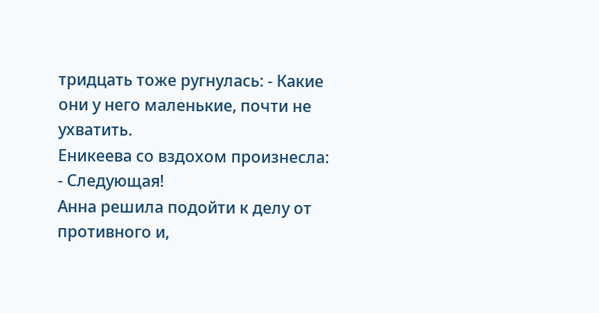тридцать тоже ругнулась: - Какие они у него маленькие, почти не ухватить.
Еникеева со вздохом произнесла:
- Следующая!
Анна решила подойти к делу от противного и,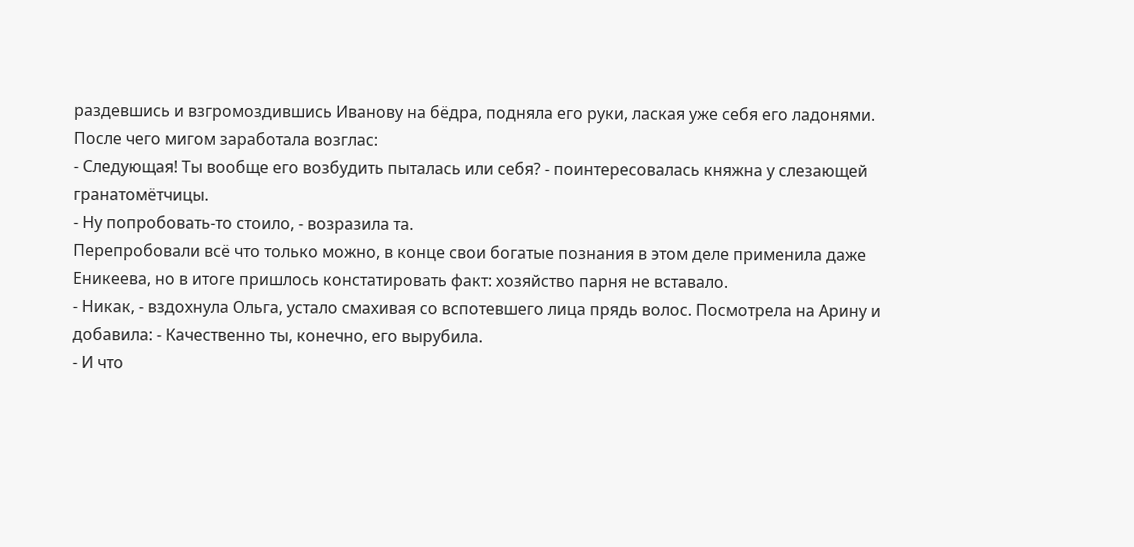раздевшись и взгромоздившись Иванову на бёдра, подняла его руки, лаская уже себя его ладонями. После чего мигом заработала возглас:
- Следующая! Ты вообще его возбудить пыталась или себя? - поинтересовалась княжна у слезающей гранатомётчицы.
- Ну попробовать-то стоило, - возразила та.
Перепробовали всё что только можно, в конце свои богатые познания в этом деле применила даже Еникеева, но в итоге пришлось констатировать факт: хозяйство парня не вставало.
- Никак, - вздохнула Ольга, устало смахивая со вспотевшего лица прядь волос. Посмотрела на Арину и добавила: - Качественно ты, конечно, его вырубила.
- И что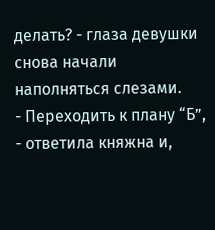делать? - глаза девушки снова начали наполняться слезами.
- Переходить к плану “Б”, - ответила княжна и,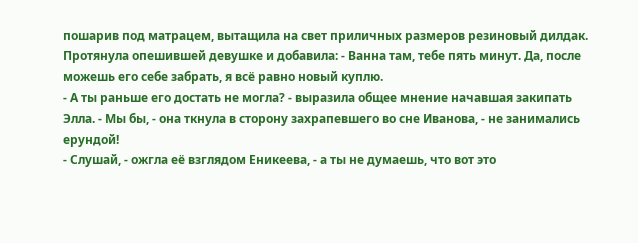пошарив под матрацем, вытащила на свет приличных размеров резиновый дилдак. Протянула опешившей девушке и добавила: - Ванна там, тебе пять минут. Да, после можешь его себе забрать, я всё равно новый куплю.
- А ты раньше его достать не могла? - выразила общее мнение начавшая закипать Элла. - Мы бы, - она ткнула в сторону захрапевшего во сне Иванова, - не занимались ерундой!
- Слушай, - ожгла её взглядом Еникеева, - а ты не думаешь, что вот это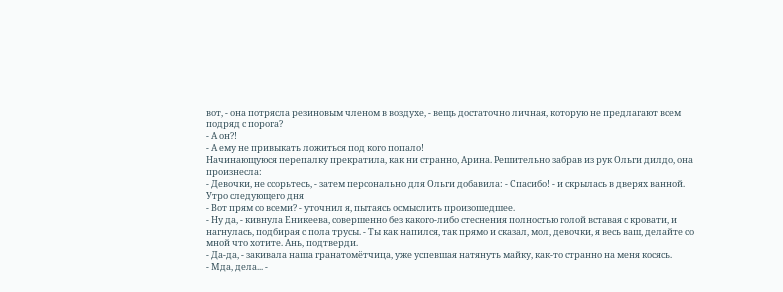вот, - она потрясла резиновым членом в воздухе, - вещь достаточно личная, которую не предлагают всем подряд с порога?
- А он?!
- А ему не привыкать ложиться под кого попало!
Начинающуюся перепалку прекратила, как ни странно, Арина. Решительно забрав из рук Ольги дилдо, она произнесла:
- Девочки, не ссорьтесь, - затем персонально для Ольги добавила: - Спасибо! - и скрылась в дверях ванной.
Утро следующего дня
- Вот прям со всеми? - уточнил я, пытаясь осмыслить произошедшее.
- Ну да, - кивнула Еникеева, совершенно без какого-либо стеснения полностью голой вставая с кровати, и нагнулась, подбирая с пола трусы. - Ты как напился, так прямо и сказал, мол, девочки, я весь ваш, делайте со мной что хотите. Ань, подтверди.
- Да-да, - закивала наша гранатомётчица, уже успевшая натянуть майку, как-то странно на меня косясь.
- Мда, дела... -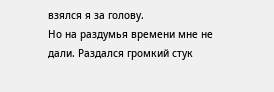взялся я за голову.
Но на раздумья времени мне не дали. Раздался громкий стук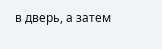в дверь, а затем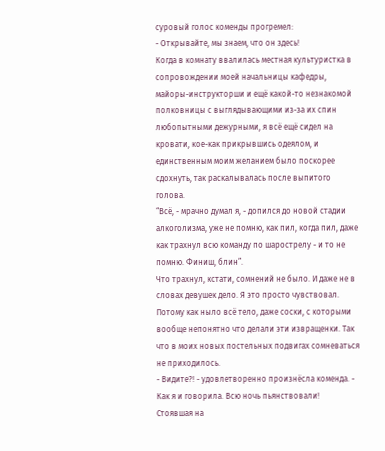суровый голос коменды прогремел:
- Открывайте, мы знаем, что он здесь!
Когда в комнату ввалилась местная культуристка в сопровождении моей начальницы кафедры, майоры-инструкторши и ещё какой-то незнакомой полковницы с выглядывающими из-за их спин любопытными дежурными, я всё ещё сидел на кровати, кое-как прикрывшись одеялом, и единственным моим желанием было поскорее сдохнуть, так раскалывалась после выпитого голова.
“Всё, - мрачно думал я, - допился до новой стадии алкоголизма, уже не помню, как пил, когда пил, даже как трахнул всю команду по шарострелу - и то не помню. Финиш, блин”.
Что трахнул, кстати, сомнений не было. И даже не в словах девушек дело. Я это просто чувствовал. Потому как ныло всё тело, даже соски, с которыми вообще непонятно что делали эти извращенки. Так что в моих новых постельных подвигах сомневаться не приходилось.
- Видите?! - удовлетворенно произнёсла коменда. - Как я и говорила. Всю ночь пьянствовали!
Стоявшая на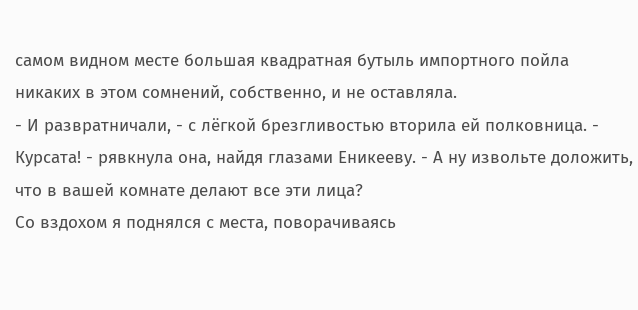самом видном месте большая квадратная бутыль импортного пойла никаких в этом сомнений, собственно, и не оставляла.
- И развратничали, - с лёгкой брезгливостью вторила ей полковница. - Курсата! - рявкнула она, найдя глазами Еникееву. - А ну извольте доложить, что в вашей комнате делают все эти лица?
Со вздохом я поднялся с места, поворачиваясь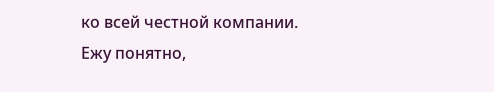ко всей честной компании. Ежу понятно,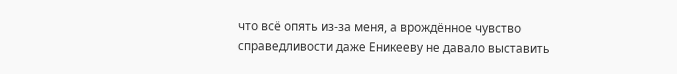что всё опять из-за меня, а врождённое чувство справедливости даже Еникееву не давало выставить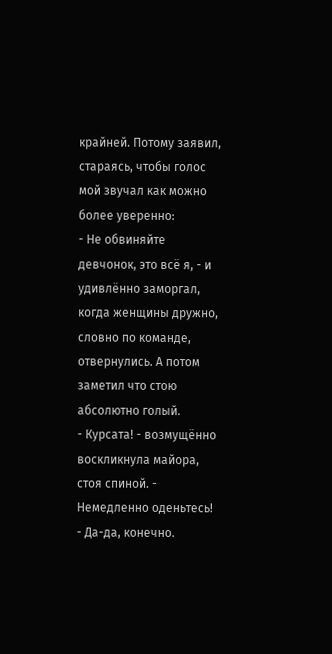крайней. Потому заявил, стараясь, чтобы голос мой звучал как можно более уверенно:
- Не обвиняйте девчонок, это всё я, - и удивлённо заморгал, когда женщины дружно, словно по команде, отвернулись. А потом заметил что стою абсолютно голый.
- Курсата! - возмущённо воскликнула майора, стоя спиной. - Немедленно оденьтесь!
- Да-да, конечно.